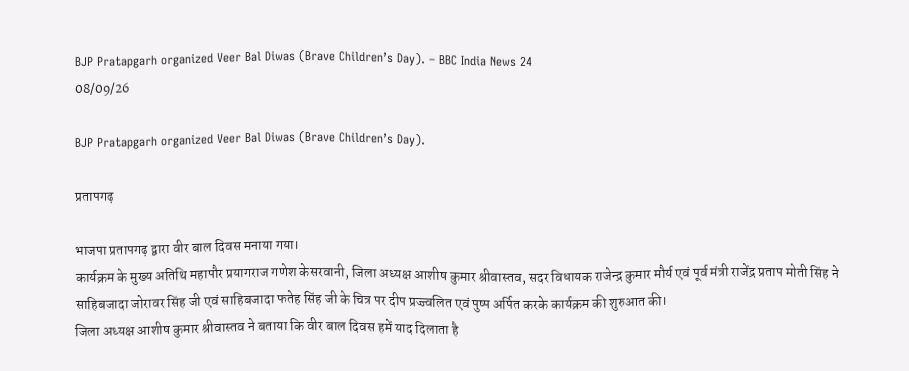BJP Pratapgarh organized Veer Bal Diwas (Brave Children’s Day). – BBC India News 24
08/09/26

BJP Pratapgarh organized Veer Bal Diwas (Brave Children’s Day).

प्रतापगढ़

भाजपा प्रतापगढ़ द्वारा वीर बाल दिवस मनाया गया।
कार्यक्रम के मुख्य अतिथि महापौर प्रयागराज गणेश केसरवानी, जिला अध्यक्ष आशीष कुमार श्रीवास्तव, सदर विधायक राजेन्द्र कुमार मौर्य एवं पूर्व मंत्री राजेंद्र प्रताप मोती सिंह ने साहिबजादा जोरावर सिंह जी एवं साहिबजादा फतेह सिंह जी के चित्र पर दीप प्रज्ज्वलित एवं पुष्प अर्पित करके कार्यक्रम की शुरुआत की।
जिला अध्यक्ष आशीष कुमार श्रीवास्तव ने बताया कि वीर बाल दिवस हमें याद दिलाता है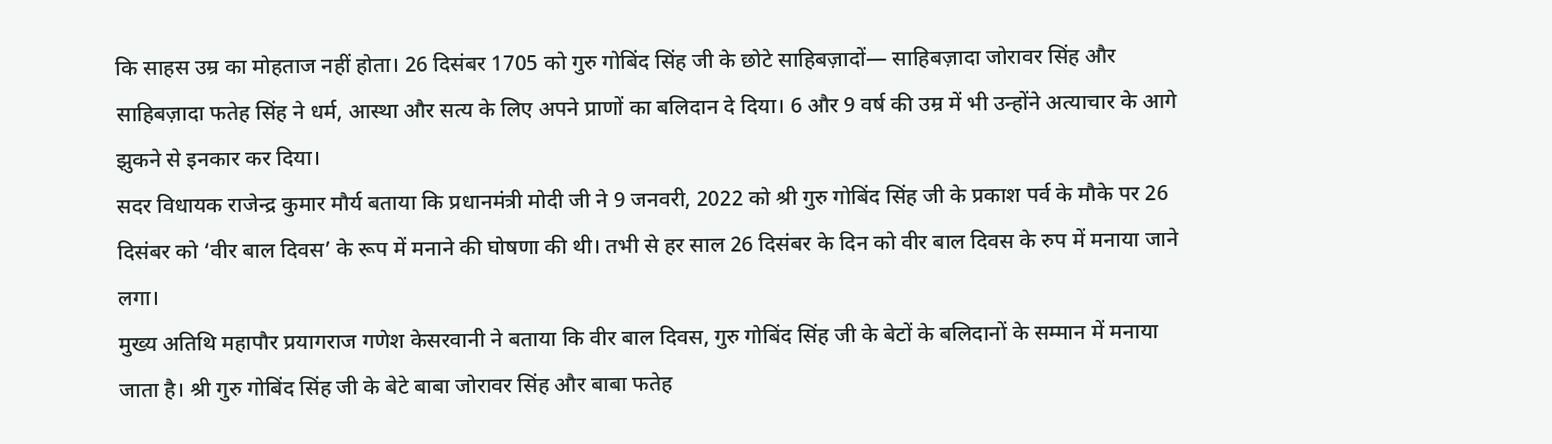कि साहस उम्र का मोहताज नहीं होता। 26 दिसंबर 1705 को गुरु गोबिंद सिंह जी के छोटे साहिबज़ादों— साहिबज़ादा जोरावर सिंह और साहिबज़ादा फतेह सिंह ने धर्म, आस्था और सत्य के लिए अपने प्राणों का बलिदान दे दिया। 6 और 9 वर्ष की उम्र में भी उन्होंने अत्याचार के आगे झुकने से इनकार कर दिया।
सदर विधायक राजेन्द्र कुमार मौर्य बताया कि प्रधानमंत्री मोदी जी ने 9 जनवरी, 2022 को श्री गुरु गोबिंद सिंह जी के प्रकाश पर्व के मौके पर 26 दिसंबर को ‘वीर बाल दिवस’ के रूप में मनाने की घोषणा की थी। तभी से हर साल 26 दिसंबर के दिन को वीर बाल दिवस के रुप में मनाया जाने लगा।
मुख्य अतिथि महापौर प्रयागराज गणेश केसरवानी ने बताया कि वीर बाल दिवस, गुरु गोबिंद सिंह जी के बेटों के बलिदानों के सम्मान में मनाया जाता है। श्री गुरु गोबिंद सिंह जी के बेटे बाबा जोरावर सिंह और बाबा फतेह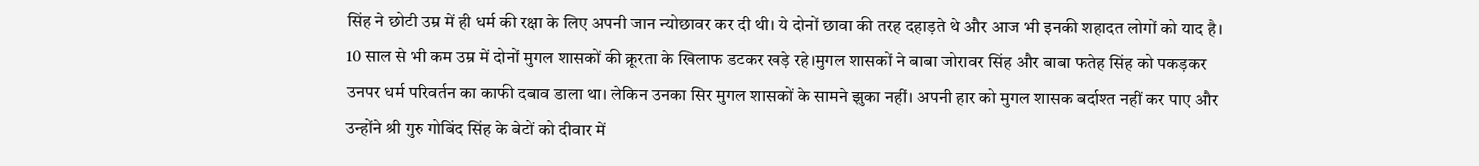सिंह ने छोटी उम्र में ही धर्म की रक्षा के लिए अपनी जान न्योछावर कर दी थी। ये दोनों छावा की तरह दहाड़ते थे और आज भी इनकी शहादत लोगों को याद है। 10 साल से भी कम उम्र में दोनों मुगल शासकों की क्रूरता के खिलाफ डटकर खड़े रहे।मुगल शासकों ने बाबा जोरावर सिंह और बाबा फतेह सिंह को पकड़कर उनपर धर्म परिवर्तन का काफी दबाव डाला था। लेकिन उनका सिर मुगल शासकों के सामने झुका नहीं। अपनी हार को मुगल शासक बर्दाश्त नहीं कर पाए और उन्होंने श्री गुरु गोबिंद सिंह के बेटों को दीवार में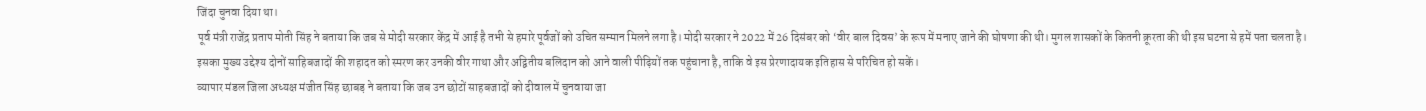जिंदा चुनवा दिया था।
पूर्व मंत्री राजेंद्र प्रताप मोती सिंह ने बताया कि जब से मोदी सरकार केंद्र में आई है तभी से हमारे पूर्वजों को उचित सम्मान मिलने लगा है। मोदी सरकार ने 2022 में 26 दिसंबर को ‘वीर बाल दिवस’ के रूप में मनाए जाने की घोषणा की थी। मुगल शासकों के कितनी क्रूरता की थी इस घटना से हमें पता चलता है। इसका मुख्य उद्देश्य दोनों साहिबजादों की शहादत को स्मरण कर उनकी वीर गाथा और अद्वितीय बलिदान को आने वाली पीढ़ियों तक पहुंचाना है, ताकि वे इस प्रेरणादायक इतिहास से परिचित हो सकें।
व्यापार मंडल जिला अध्यक्ष मंजीत सिंह छाबड़ ने बताया कि जब उन छोटों साहबजादों को दीवाल में चुनवाया जा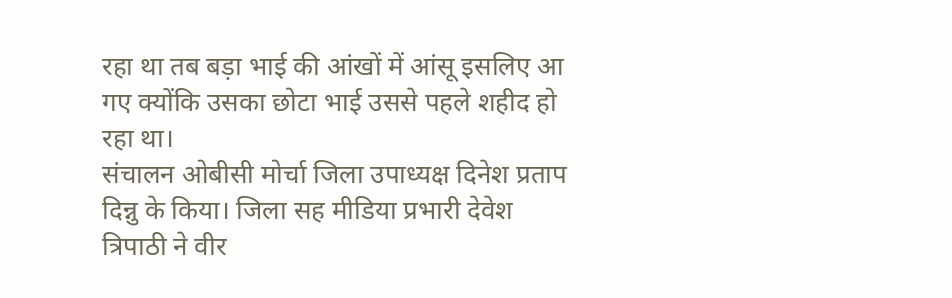रहा था तब बड़ा भाई की आंखों में आंसू इसलिए आ गए क्योंकि उसका छोटा भाई उससे पहले शहीद हो रहा था।
संचालन ओबीसी मोर्चा जिला उपाध्यक्ष दिनेश प्रताप दिन्नु के किया। जिला सह मीडिया प्रभारी देवेश त्रिपाठी ने वीर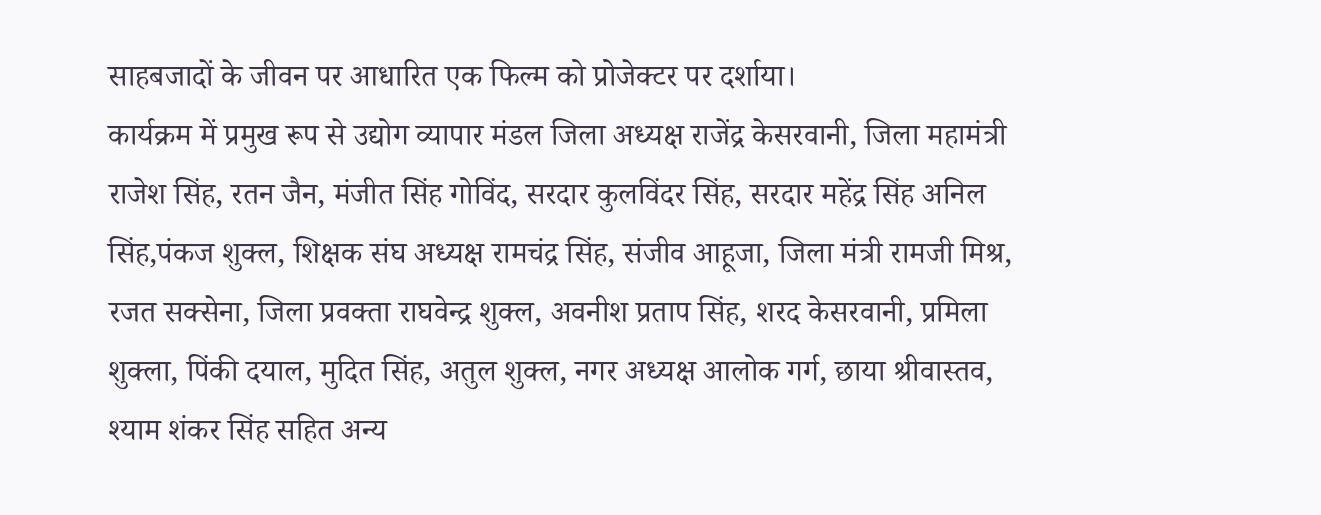साहबजादों के जीवन पर आधारित एक फिल्म को प्रोजेक्टर पर दर्शाया।
कार्यक्रम में प्रमुख रूप से उद्योग व्यापार मंडल जिला अध्यक्ष राजेंद्र केसरवानी, जिला महामंत्री राजेश सिंह, रतन जैन, मंजीत सिंह गोविंद, सरदार कुलविंदर सिंह, सरदार महेंद्र सिंह अनिल सिंह,पंकज शुक्ल, शिक्षक संघ अध्यक्ष रामचंद्र सिंह, संजीव आहूजा, जिला मंत्री रामजी मिश्र, रजत सक्सेना, जिला प्रवक्ता राघवेन्द्र शुक्ल, अवनीश प्रताप सिंह, शरद केसरवानी, प्रमिला शुक्ला, पिंकी दयाल, मुदित सिंह, अतुल शुक्ल, नगर अध्यक्ष आलोक गर्ग, छाया श्रीवास्तव, श्याम शंकर सिंह सहित अन्य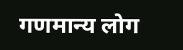गणमान्य लोग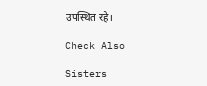उपस्थित रहे।

Check Also

Sisters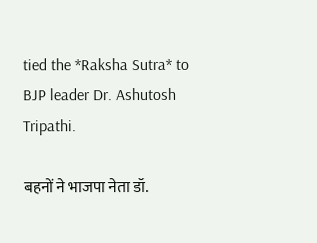tied the *Raksha Sutra* to BJP leader Dr. Ashutosh Tripathi.

बहनों ने भाजपा नेता डॉ.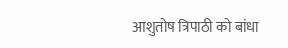आशुतोष त्रिपाठी को बांधा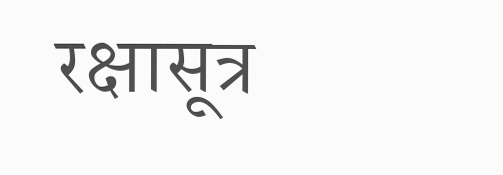रक्षासूत्र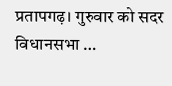प्रतापगढ़। गुरुवार को सदर विधानसभा …